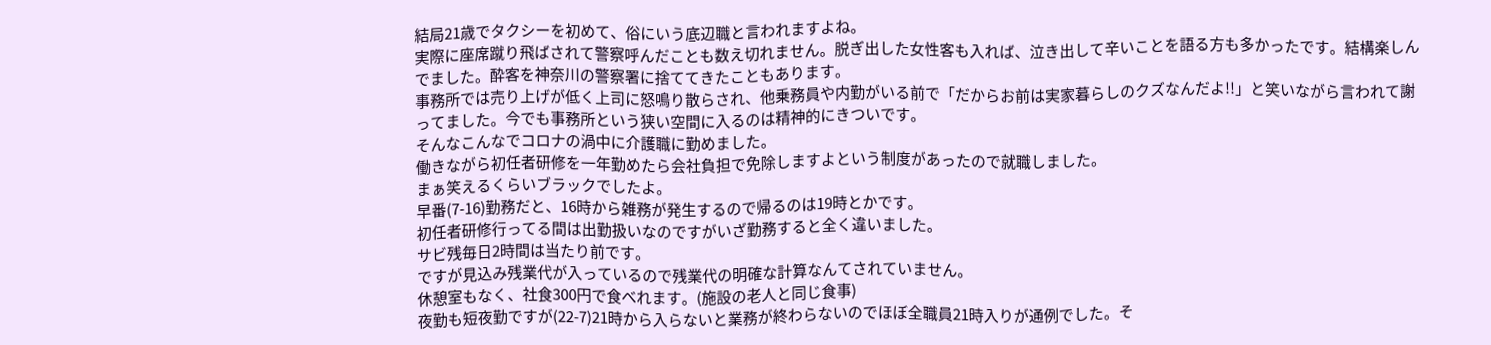結局21歳でタクシーを初めて、俗にいう底辺職と言われますよね。
実際に座席蹴り飛ばされて警察呼んだことも数え切れません。脱ぎ出した女性客も入れば、泣き出して辛いことを語る方も多かったです。結構楽しんでました。酔客を神奈川の警察署に捨ててきたこともあります。
事務所では売り上げが低く上司に怒鳴り散らされ、他乗務員や内勤がいる前で「だからお前は実家暮らしのクズなんだよ!!」と笑いながら言われて謝ってました。今でも事務所という狭い空間に入るのは精神的にきついです。
そんなこんなでコロナの渦中に介護職に勤めました。
働きながら初任者研修を一年勤めたら会社負担で免除しますよという制度があったので就職しました。
まぁ笑えるくらいブラックでしたよ。
早番(7-16)勤務だと、16時から雑務が発生するので帰るのは19時とかです。
初任者研修行ってる間は出勤扱いなのですがいざ勤務すると全く違いました。
サビ残毎日2時間は当たり前です。
ですが見込み残業代が入っているので残業代の明確な計算なんてされていません。
休憩室もなく、社食300円で食べれます。(施設の老人と同じ食事)
夜勤も短夜勤ですが(22-7)21時から入らないと業務が終わらないのでほぼ全職員21時入りが通例でした。そ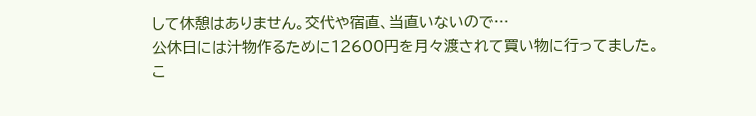して休憩はありません。交代や宿直、当直いないので…
公休日には汁物作るために12600円を月々渡されて買い物に行ってました。
こ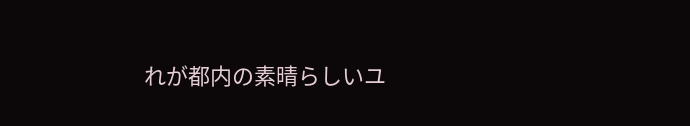れが都内の素晴らしいユ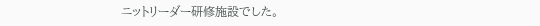ニットリーダー研修施設でした。